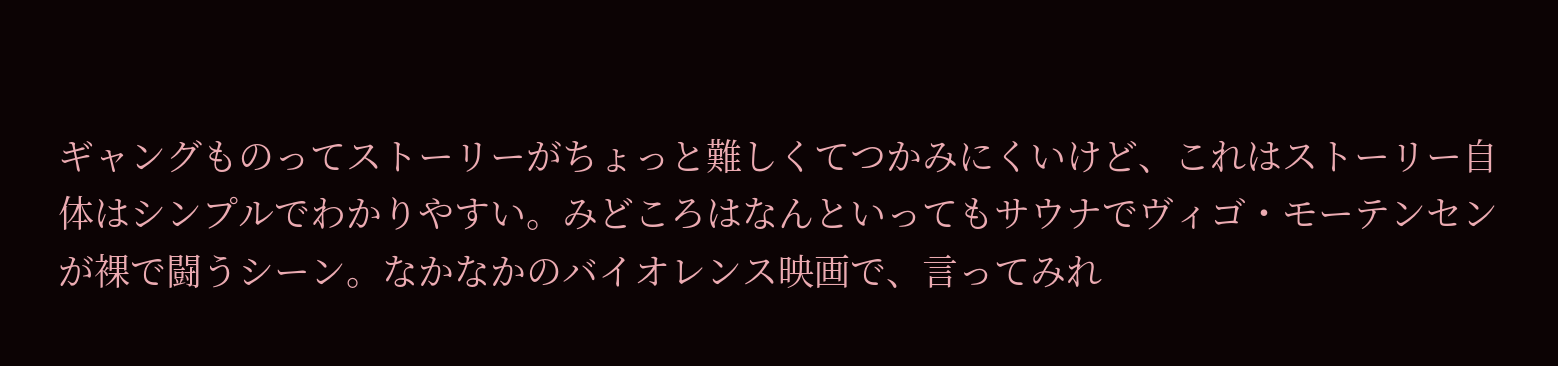ギャングものってストーリーがちょっと難しくてつかみにくいけど、これはストーリー自体はシンプルでわかりやすい。みどころはなんといってもサウナでヴィゴ・モーテンセンが裸で闘うシーン。なかなかのバイオレンス映画で、言ってみれ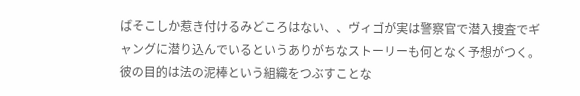ばそこしか惹き付けるみどころはない、、ヴィゴが実は警察官で潜入捜査でギャングに潜り込んでいるというありがちなストーリーも何となく予想がつく。彼の目的は法の泥棒という組織をつぶすことな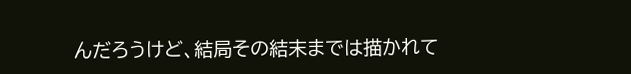んだろうけど、結局その結末までは描かれて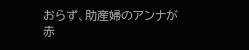おらず、助産婦のアンナが赤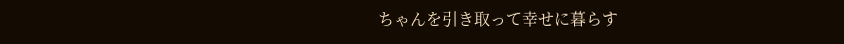ちゃんを引き取って幸せに暮らす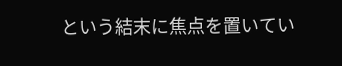という結末に焦点を置いてい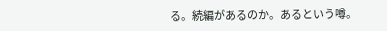る。続編があるのか。あるという噂。